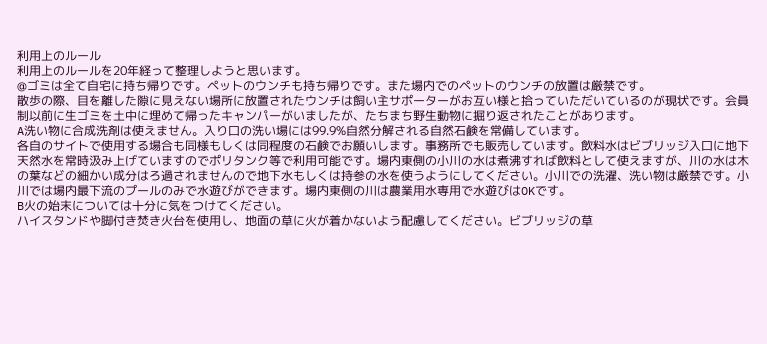利用上のルール
利用上のルールを20年経って整理しようと思います。
@ゴミは全て自宅に持ち帰りです。ペットのウンチも持ち帰りです。また場内でのペットのウンチの放置は厳禁です。
散歩の際、目を離した隙に見えない場所に放置されたウンチは飼い主サポーターがお互い様と拾っていただいているのが現状です。会員制以前に生ゴミを土中に埋めて帰ったキャンパーがいましたが、たちまち野生動物に掘り返されたことがあります。
A洗い物に合成洗剤は使えません。入り口の洗い場には99.9%自然分解される自然石鹸を常備しています。
各自のサイトで使用する場合も同様もしくは同程度の石鹸でお願いします。事務所でも販売しています。飲料水はビブリッジ入口に地下天然水を常時汲み上げていますのでポリタンク等で利用可能です。場内東側の小川の水は煮沸すれば飲料として使えますが、川の水は木の葉などの細かい成分はろ過されませんので地下水もしくは持参の水を使うようにしてください。小川での洗濯、洗い物は厳禁です。小川では場内最下流のプールのみで水遊びができます。場内東側の川は農業用水専用で水遊びはOKです。
B火の始末については十分に気をつけてください。
ハイスタンドや脚付き焚き火台を使用し、地面の草に火が着かないよう配慮してください。ビブリッジの草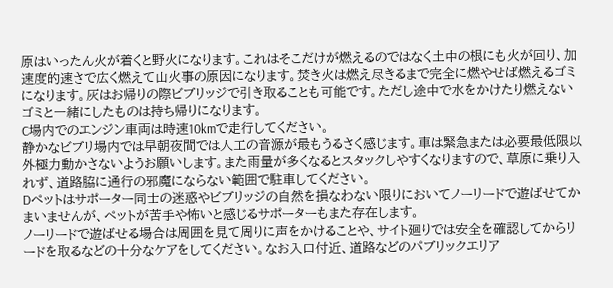原はいったん火が着くと野火になります。これはそこだけが燃えるのではなく土中の根にも火が回り、加速度的速さで広く燃えて山火事の原因になります。焚き火は燃え尽きるまで完全に燃やせば燃えるゴミになります。灰はお帰りの際ビブリッジで引き取ることも可能です。ただし途中で水をかけたり燃えないゴミと一緒にしたものは持ち帰りになります。
C場内でのエンジン車両は時速10kmで走行してください。
静かなビブリ場内では早朝夜間では人工の音源が最もうるさく感じます。車は緊急または必要最低限以外極力動かさないようお願いします。また雨量が多くなるとスタックしやすくなりますので、草原に乗り入れず、道路脇に通行の邪魔にならない範囲で駐車してください。
Dペットはサポーター同士の迷惑やビブリッジの自然を損なわない限りにおいてノーリードで遊ばせてかまいませんが、ペットが苦手や怖いと感じるサポーターもまた存在します。
ノーリードで遊ばせる場合は周囲を見て周りに声をかけることや、サイト廻りでは安全を確認してからリードを取るなどの十分なケアをしてください。なお入口付近、道路などのパブリックエリア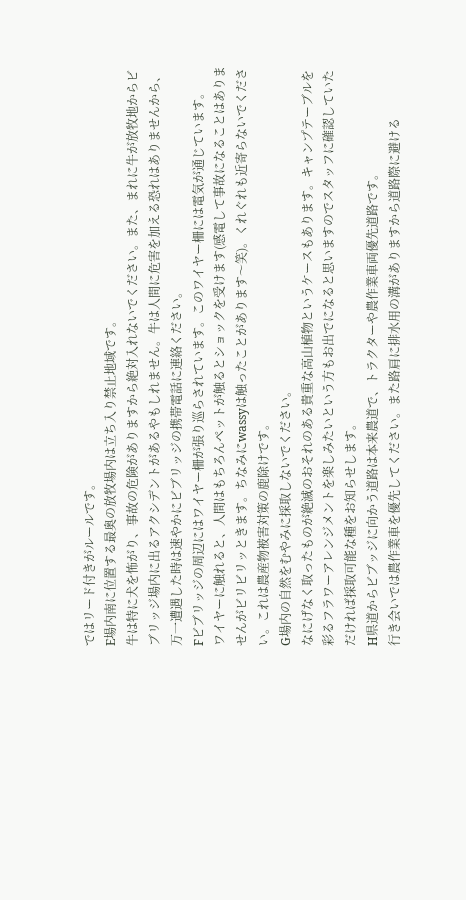ではリード付きがルールです。
E場内南に位置する最奥の放牧場内は立ち入り禁止地域です。
牛は特に犬を怖がり、事故の危険がありますから絶対入れないでください。また、まれに牛が放牧地からビブリッジ場内に出るアクシデントがあるやもしれません。牛は人間に危害を加える恐れはありませんから、万一遭遇した時は速やかにビブリッジの携帯電話に連絡ください。
Fビブリッジの周辺にはワイヤー柵が張り巡らされています。このワイヤー柵には電気が通じています。
ワイヤーに触れると、人間はもちろんペットが触るとショックを受けます(感電して事故になることはありませんがビリビリッときます。ちなみにwassyは触ったことがあります〜笑)。くれぐれも近寄らないでください。これは農産物被害対策の鹿除けです。
G場内の自然をむやみに採取しないでください。
なにげなく取ったものが絶滅のおそれのある貴重な高山植物というケースもあります。キャンプテーブルを彩るフラワーアレンジメントを楽しみたいという方もお出でになると思いますのでスタッフに確認していただければ採取可能な種をお知らせします。
H県道からビブッジに向かう道路は本来農道で、トラクターや農作業車両優先道路です。
行き会いでは農作業車を優先してください。また路肩に排水用の溝がありますから道路際に避ける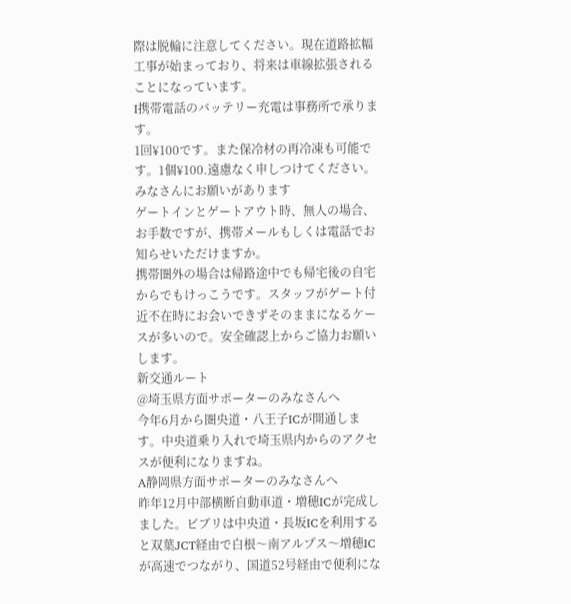際は脱輪に注意してください。現在道路拡幅工事が始まっており、将来は車線拡張されることになっています。
I携帯電話のバッテリー充電は事務所で承ります。
1回¥100です。また保冷材の再冷凍も可能です。1個¥100.遠慮なく申しつけてください。
みなさんにお願いがあります
ゲートインとゲートアウト時、無人の場合、お手数ですが、携帯メールもしくは電話でお知らせいただけますか。
携帯圏外の場合は帰路途中でも帰宅後の自宅からでもけっこうです。スタッフがゲート付近不在時にお会いできずそのままになるケースが多いので。安全確認上からご協力お願いします。
新交通ルート
@埼玉県方面サポーターのみなさんへ
今年6月から圏央道・八王子ICが開通します。中央道乗り入れで埼玉県内からのアクセスが便利になりますね。
A静岡県方面サポーターのみなさんへ
昨年12月中部横断自動車道・増穂ICが完成しました。ビブリは中央道・長坂ICを利用すると双葉JCT経由で白根〜南アルプス〜増穂ICが高速でつながり、国道52号経由で便利にな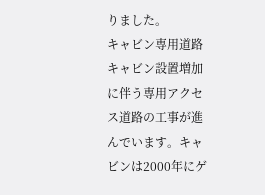りました。
キャビン専用道路
キャビン設置増加に伴う専用アクセス道路の工事が進んでいます。キャビンは2000年にゲ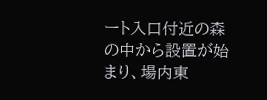ート入口付近の森の中から設置が始まり、場内東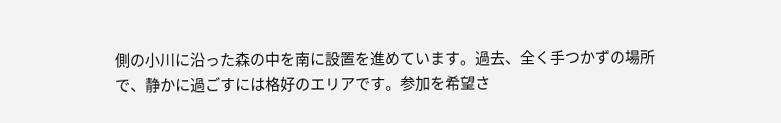側の小川に沿った森の中を南に設置を進めています。過去、全く手つかずの場所で、静かに過ごすには格好のエリアです。参加を希望さ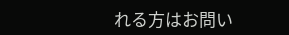れる方はお問い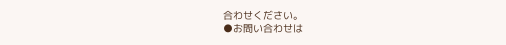合わせください。
●お問い合わせは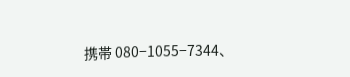携帯 080−1055−7344、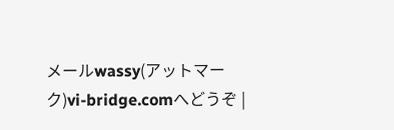メールwassy(アットマーク)vi-bridge.comへどうぞ |